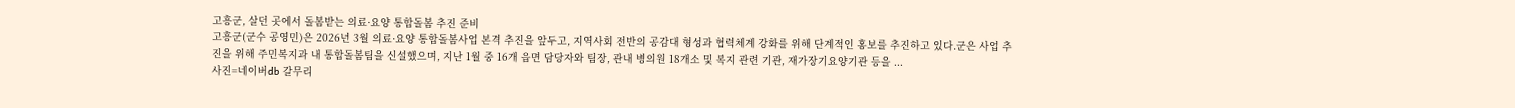고흥군, 살던 곳에서 돌봄받는 의료·요양 통합돌봄 추진 준비
고흥군(군수 공영민)은 2026년 3월 의료·요양 통합돌봄사업 본격 추진을 앞두고, 지역사회 전반의 공감대 형성과 협력체계 강화를 위해 단계적인 홍보를 추진하고 있다.군은 사업 추진을 위해 주민복지과 내 통합돌봄팀을 신설했으며, 지난 1월 중 16개 읍면 담당자와 팀장, 관내 병의원 18개소 및 복지 관련 기관, 재가장기요양기관 등을 ...
사진=네이버db 갈무리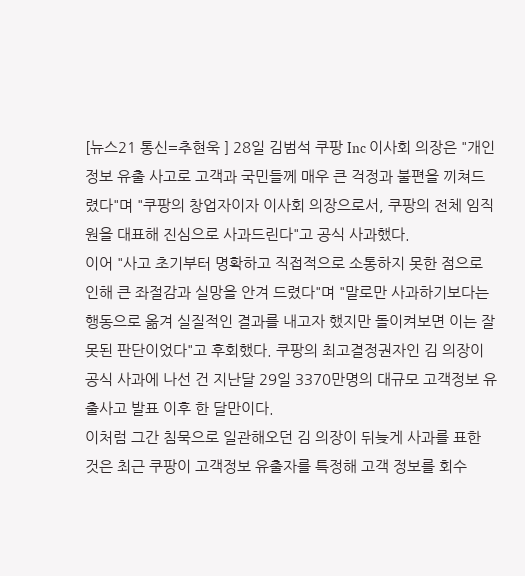[뉴스21 통신=추현욱 ] 28일 김범석 쿠팡 Inc 이사회 의장은 "개인정보 유출 사고로 고객과 국민들께 매우 큰 걱정과 불편을 끼쳐드렸다"며 "쿠팡의 창업자이자 이사회 의장으로서, 쿠팡의 전체 임직원을 대표해 진심으로 사과드린다"고 공식 사과했다.
이어 "사고 초기부터 명확하고 직접적으로 소통하지 못한 점으로 인해 큰 좌절감과 실망을 안겨 드렸다"며 "말로만 사과하기보다는 행동으로 옮겨 실질적인 결과를 내고자 했지만 돌이켜보면 이는 잘못된 판단이었다"고 후회했다. 쿠팡의 최고결정권자인 김 의장이 공식 사과에 나선 건 지난달 29일 3370만명의 대규모 고객정보 유출사고 발표 이후 한 달만이다.
이처럼 그간 침묵으로 일관해오던 김 의장이 뒤늦게 사과를 표한 것은 최근 쿠팡이 고객정보 유출자를 특정해 고객 정보를 회수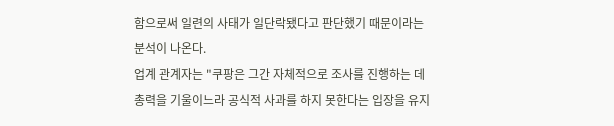함으로써 일련의 사태가 일단락됐다고 판단했기 때문이라는 분석이 나온다.
업계 관계자는 "쿠팡은 그간 자체적으로 조사를 진행하는 데 총력을 기울이느라 공식적 사과를 하지 못한다는 입장을 유지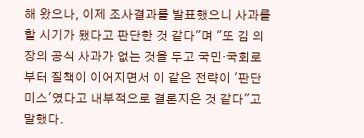해 왔으나, 이제 조사결과를 발표했으니 사과를 할 시기가 됐다고 판단한 것 같다"며 "또 김 의장의 공식 사과가 없는 것을 두고 국민·국회로부터 질책이 이어지면서 이 같은 전략이 '판단미스'였다고 내부적으로 결론지은 것 같다"고 말했다.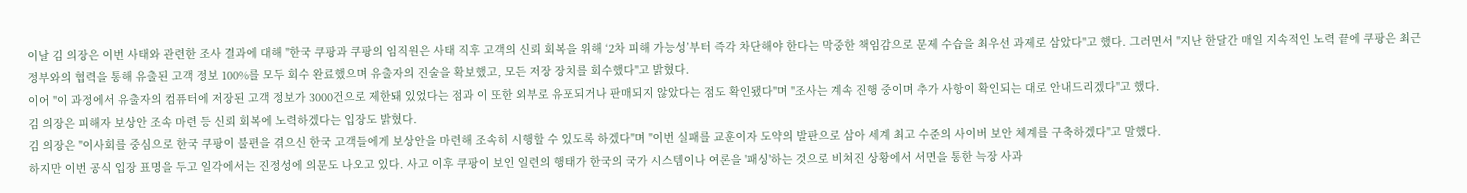이날 김 의장은 이번 사태와 관련한 조사 결과에 대해 "한국 쿠팡과 쿠팡의 임직원은 사태 직후 고객의 신뢰 회복을 위해 ‘2차 피해 가능성’부터 즉각 차단해야 한다는 막중한 책임감으로 문제 수습을 최우선 과제로 삼았다"고 했다. 그러면서 "지난 한달간 매일 지속적인 노력 끝에 쿠팡은 최근 정부와의 협력을 통해 유출된 고객 정보 100%를 모두 회수 완료했으며 유출자의 진술을 확보했고, 모든 저장 장치를 회수했다"고 밝혔다.
이어 "이 과정에서 유출자의 컴퓨터에 저장된 고객 정보가 3000건으로 제한돼 있었다는 점과 이 또한 외부로 유포되거나 판매되지 않았다는 점도 확인됐다"며 "조사는 계속 진행 중이며 추가 사항이 확인되는 대로 안내드리겠다"고 했다.
김 의장은 피해자 보상안 조속 마련 등 신뢰 회복에 노력하겠다는 입장도 밝혔다.
김 의장은 "이사회를 중심으로 한국 쿠팡이 불편을 겪으신 한국 고객들에게 보상안을 마련해 조속히 시행할 수 있도록 하겠다"며 "이번 실패를 교훈이자 도약의 발판으로 삼아 세계 최고 수준의 사이버 보안 체계를 구축하겠다"고 말했다.
하지만 이번 공식 입장 표명을 두고 일각에서는 진정성에 의문도 나오고 있다. 사고 이후 쿠팡이 보인 일련의 행태가 한국의 국가 시스템이나 여론을 '패싱'하는 것으로 비쳐진 상황에서 서면을 통한 늑장 사과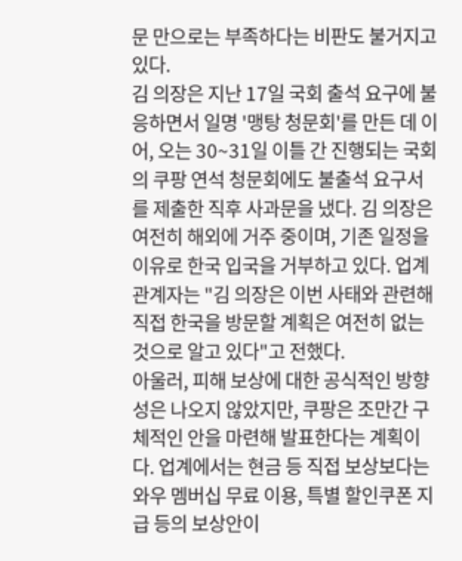문 만으로는 부족하다는 비판도 불거지고 있다.
김 의장은 지난 17일 국회 출석 요구에 불응하면서 일명 '맹탕 청문회'를 만든 데 이어, 오는 30~31일 이틀 간 진행되는 국회의 쿠팡 연석 청문회에도 불출석 요구서를 제출한 직후 사과문을 냈다. 김 의장은 여전히 해외에 거주 중이며, 기존 일정을 이유로 한국 입국을 거부하고 있다. 업계 관계자는 "김 의장은 이번 사태와 관련해 직접 한국을 방문할 계획은 여전히 없는 것으로 알고 있다"고 전했다.
아울러, 피해 보상에 대한 공식적인 방향성은 나오지 않았지만, 쿠팡은 조만간 구체적인 안을 마련해 발표한다는 계획이다. 업계에서는 현금 등 직접 보상보다는 와우 멤버십 무료 이용, 특별 할인쿠폰 지급 등의 보상안이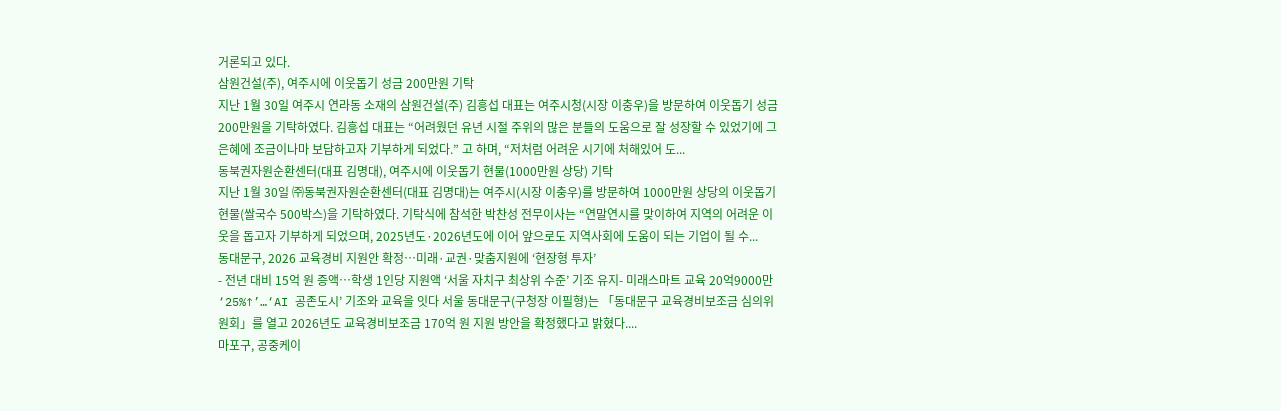거론되고 있다.
삼원건설(주), 여주시에 이웃돕기 성금 200만원 기탁
지난 1월 30일 여주시 연라동 소재의 삼원건설(주) 김흥섭 대표는 여주시청(시장 이충우)을 방문하여 이웃돕기 성금 200만원을 기탁하였다. 김흥섭 대표는 “어려웠던 유년 시절 주위의 많은 분들의 도움으로 잘 성장할 수 있었기에 그 은혜에 조금이나마 보답하고자 기부하게 되었다.” 고 하며, “저처럼 어려운 시기에 처해있어 도...
동북권자원순환센터(대표 김명대), 여주시에 이웃돕기 현물(1000만원 상당) 기탁
지난 1월 30일 ㈜동북권자원순환센터(대표 김명대)는 여주시(시장 이충우)를 방문하여 1000만원 상당의 이웃돕기 현물(쌀국수 500박스)을 기탁하였다. 기탁식에 참석한 박찬성 전무이사는 “연말연시를 맞이하여 지역의 어려운 이웃을 돕고자 기부하게 되었으며, 2025년도·2026년도에 이어 앞으로도 지역사회에 도움이 되는 기업이 될 수...
동대문구, 2026 교육경비 지원안 확정…미래·교권·맞춤지원에 ‘현장형 투자’
- 전년 대비 15억 원 증액…학생 1인당 지원액 ‘서울 자치구 최상위 수준’ 기조 유지- 미래스마트 교육 20억9000만 ‘25%↑’…‘AI 공존도시’ 기조와 교육을 잇다 서울 동대문구(구청장 이필형)는 「동대문구 교육경비보조금 심의위원회」를 열고 2026년도 교육경비보조금 170억 원 지원 방안을 확정했다고 밝혔다....
마포구, 공중케이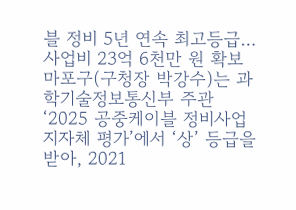블 정비 5년 연속 최고등급…사업비 23억 6천만 원 확보
마포구(구청장 박강수)는 과학기술정보통신부 주관 ‘2025 공중케이블 정비사업 지자체 평가’에서 ‘상’ 등급을 받아, 2021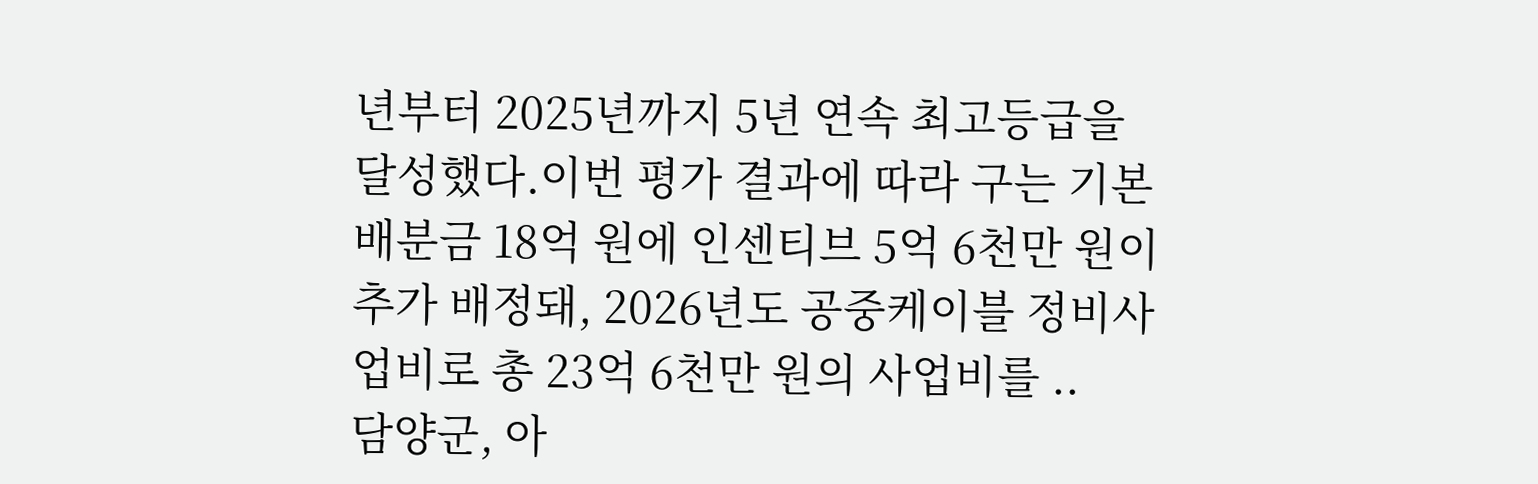년부터 2025년까지 5년 연속 최고등급을 달성했다.이번 평가 결과에 따라 구는 기본 배분금 18억 원에 인센티브 5억 6천만 원이 추가 배정돼, 2026년도 공중케이블 정비사업비로 총 23억 6천만 원의 사업비를 ..
담양군, 아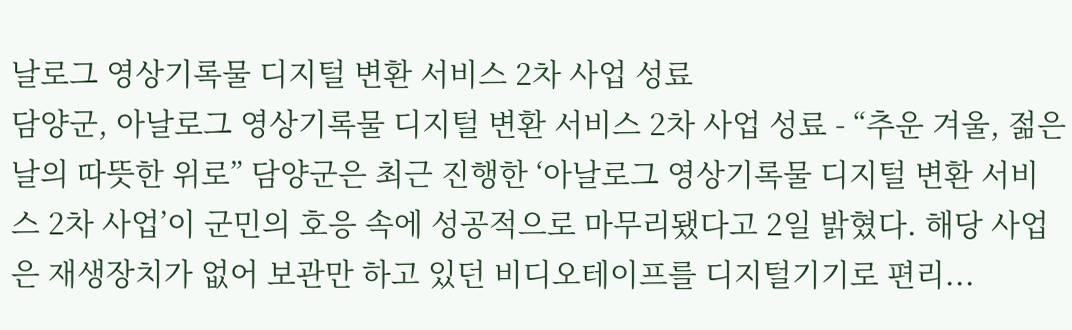날로그 영상기록물 디지털 변환 서비스 2차 사업 성료
담양군, 아날로그 영상기록물 디지털 변환 서비스 2차 사업 성료 - “추운 겨울, 젊은 날의 따뜻한 위로” 담양군은 최근 진행한 ‘아날로그 영상기록물 디지털 변환 서비스 2차 사업’이 군민의 호응 속에 성공적으로 마무리됐다고 2일 밝혔다. 해당 사업은 재생장치가 없어 보관만 하고 있던 비디오테이프를 디지털기기로 편리...